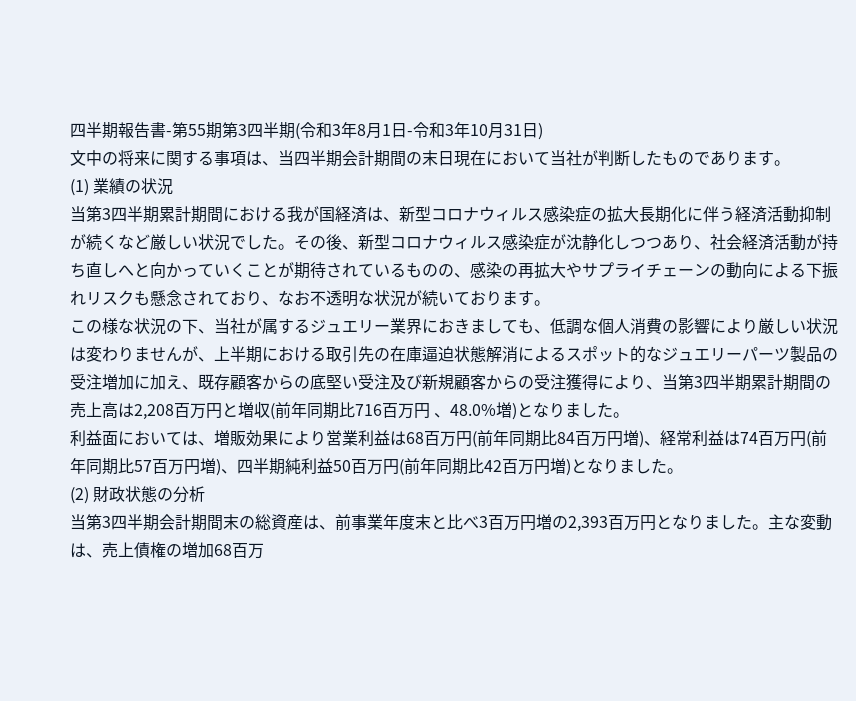四半期報告書-第55期第3四半期(令和3年8月1日-令和3年10月31日)
文中の将来に関する事項は、当四半期会計期間の末日現在において当社が判断したものであります。
(1) 業績の状況
当第3四半期累計期間における我が国経済は、新型コロナウィルス感染症の拡大長期化に伴う経済活動抑制が続くなど厳しい状況でした。その後、新型コロナウィルス感染症が沈静化しつつあり、社会経済活動が持ち直しへと向かっていくことが期待されているものの、感染の再拡大やサプライチェーンの動向による下振れリスクも懸念されており、なお不透明な状況が続いております。
この様な状況の下、当社が属するジュエリー業界におきましても、低調な個人消費の影響により厳しい状況は変わりませんが、上半期における取引先の在庫逼迫状態解消によるスポット的なジュエリーパーツ製品の受注増加に加え、既存顧客からの底堅い受注及び新規顧客からの受注獲得により、当第3四半期累計期間の売上高は2,208百万円と増収(前年同期比716百万円 、48.0%増)となりました。
利益面においては、増販効果により営業利益は68百万円(前年同期比84百万円増)、経常利益は74百万円(前年同期比57百万円増)、四半期純利益50百万円(前年同期比42百万円増)となりました。
(2) 財政状態の分析
当第3四半期会計期間末の総資産は、前事業年度末と比べ3百万円増の2,393百万円となりました。主な変動は、売上債権の増加68百万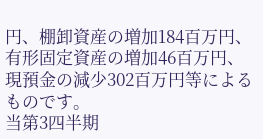円、棚卸資産の増加184百万円、有形固定資産の増加46百万円、現預金の減少302百万円等によるものです。
当第3四半期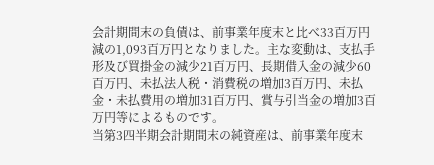会計期間末の負債は、前事業年度末と比べ33百万円減の1,093百万円となりました。主な変動は、支払手形及び買掛金の減少21百万円、長期借入金の減少60百万円、未払法人税・消費税の増加3百万円、未払金・未払費用の増加31百万円、賞与引当金の増加3百万円等によるものです。
当第3四半期会計期間末の純資産は、前事業年度末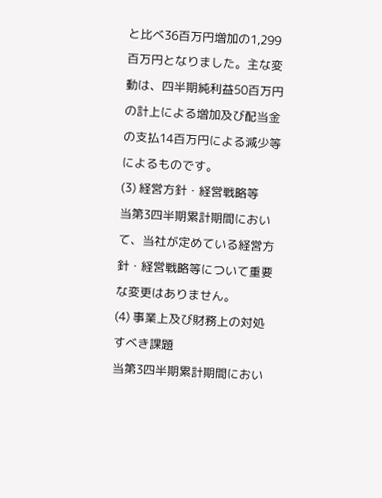と比べ36百万円増加の1,299百万円となりました。主な変動は、四半期純利益50百万円の計上による増加及び配当金の支払14百万円による減少等によるものです。
(3) 経営方針・経営戦略等
当第3四半期累計期間において、当社が定めている経営方針・経営戦略等について重要な変更はありません。
(4) 事業上及び財務上の対処すべき課題
当第3四半期累計期間におい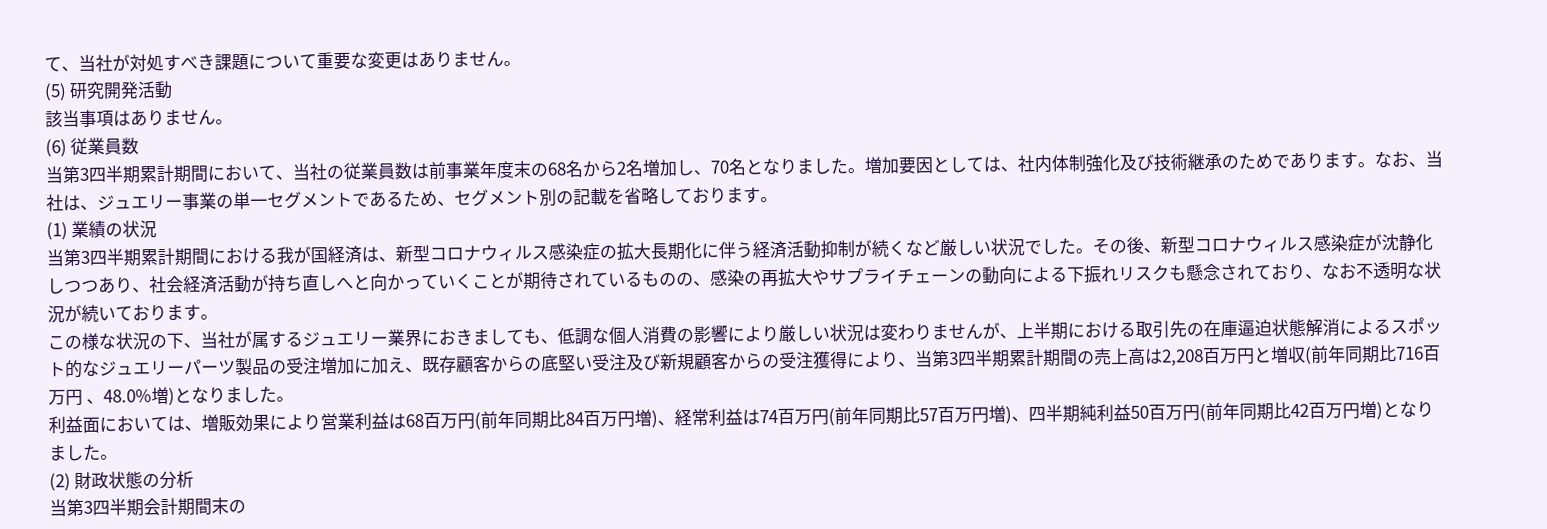て、当社が対処すべき課題について重要な変更はありません。
(5) 研究開発活動
該当事項はありません。
(6) 従業員数
当第3四半期累計期間において、当社の従業員数は前事業年度末の68名から2名増加し、70名となりました。増加要因としては、社内体制強化及び技術継承のためであります。なお、当社は、ジュエリー事業の単一セグメントであるため、セグメント別の記載を省略しております。
(1) 業績の状況
当第3四半期累計期間における我が国経済は、新型コロナウィルス感染症の拡大長期化に伴う経済活動抑制が続くなど厳しい状況でした。その後、新型コロナウィルス感染症が沈静化しつつあり、社会経済活動が持ち直しへと向かっていくことが期待されているものの、感染の再拡大やサプライチェーンの動向による下振れリスクも懸念されており、なお不透明な状況が続いております。
この様な状況の下、当社が属するジュエリー業界におきましても、低調な個人消費の影響により厳しい状況は変わりませんが、上半期における取引先の在庫逼迫状態解消によるスポット的なジュエリーパーツ製品の受注増加に加え、既存顧客からの底堅い受注及び新規顧客からの受注獲得により、当第3四半期累計期間の売上高は2,208百万円と増収(前年同期比716百万円 、48.0%増)となりました。
利益面においては、増販効果により営業利益は68百万円(前年同期比84百万円増)、経常利益は74百万円(前年同期比57百万円増)、四半期純利益50百万円(前年同期比42百万円増)となりました。
(2) 財政状態の分析
当第3四半期会計期間末の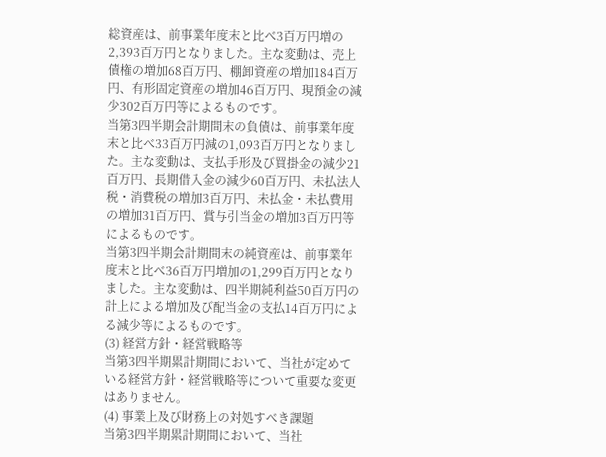総資産は、前事業年度末と比べ3百万円増の2,393百万円となりました。主な変動は、売上債権の増加68百万円、棚卸資産の増加184百万円、有形固定資産の増加46百万円、現預金の減少302百万円等によるものです。
当第3四半期会計期間末の負債は、前事業年度末と比べ33百万円減の1,093百万円となりました。主な変動は、支払手形及び買掛金の減少21百万円、長期借入金の減少60百万円、未払法人税・消費税の増加3百万円、未払金・未払費用の増加31百万円、賞与引当金の増加3百万円等によるものです。
当第3四半期会計期間末の純資産は、前事業年度末と比べ36百万円増加の1,299百万円となりました。主な変動は、四半期純利益50百万円の計上による増加及び配当金の支払14百万円による減少等によるものです。
(3) 経営方針・経営戦略等
当第3四半期累計期間において、当社が定めている経営方針・経営戦略等について重要な変更はありません。
(4) 事業上及び財務上の対処すべき課題
当第3四半期累計期間において、当社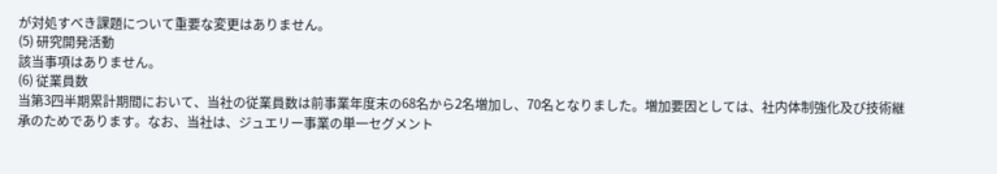が対処すべき課題について重要な変更はありません。
(5) 研究開発活動
該当事項はありません。
(6) 従業員数
当第3四半期累計期間において、当社の従業員数は前事業年度末の68名から2名増加し、70名となりました。増加要因としては、社内体制強化及び技術継承のためであります。なお、当社は、ジュエリー事業の単一セグメント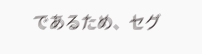であるため、セグ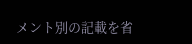メント別の記載を省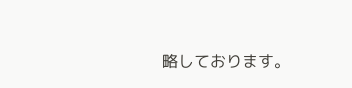略しております。